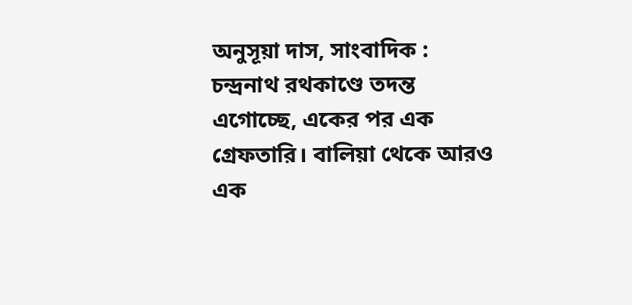অনুসূয়া দাস, সাংবাদিক : চন্দ্রনাথ রথকাণ্ডে তদন্ত এগোচ্ছে, একের পর এক গ্রেফতারি। বালিয়া থেকে আরও এক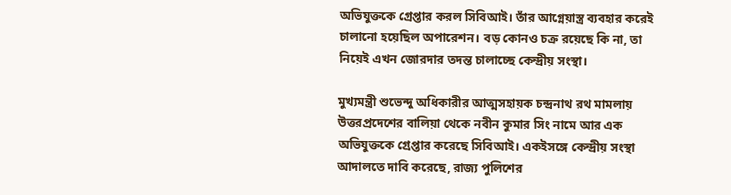অভিযুক্তকে গ্রেপ্তার করল সিবিআই। তাঁর আগ্নেয়াস্ত্র ব্যবহার করেই চালানো হয়েছিল অপারেশন। বড় কোনও চক্র রয়েছে কি না, তা নিয়েই এখন জোরদার তদন্ত চালাচ্ছে কেন্দ্রীয় সংস্থা।

মুখ্যমন্ত্রী শুভেন্দু অধিকারীর আত্মসহায়ক চন্দ্রনাথ রথ মামলায় উত্তরপ্রদেশের বালিয়া থেকে নবীন কুমার সিং নামে আর এক অভিযুক্তকে গ্রেপ্তার করেছে সিবিআই। একইসঙ্গে কেন্দ্রীয় সংস্থা আদালতে দাবি করেছে, রাজ্য পুলিশের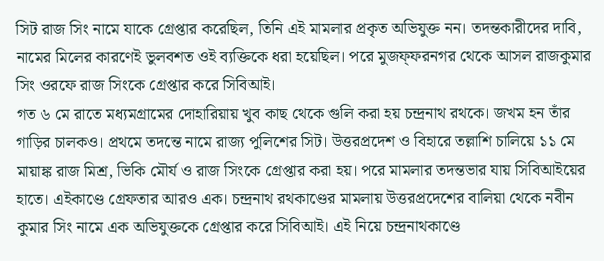সিট রাজ সিং নামে যাকে গ্রেপ্তার করেছিল, তিনি এই মামলার প্রকৃত অভিযুক্ত নন। তদন্তকারীদের দাবি, নামের মিলের কারণেই ভুলবশত ওই ব্যক্তিকে ধরা হয়েছিল। পরে মুজফ্ফরনগর থেকে আসল রাজকুমার সিং ওরফে রাজ সিংকে গ্রেপ্তার করে সিবিআই।
গত ৬ মে রাতে মধ্যমগ্রামের দোহারিয়ায় খুব কাছ থেকে গুলি করা হয় চন্দ্রনাথ রথকে। জখম হন তাঁর গাড়ির চালকও। প্রথমে তদন্তে নামে রাজ্য পুলিশের সিট। উত্তরপ্রদেশ ও বিহারে তল্লাশি চালিয়ে ১১ মে মায়াঙ্ক রাজ মিশ্র, ভিকি মৌর্য ও রাজ সিংকে গ্রেপ্তার করা হয়। পরে মামলার তদন্তভার যায় সিবিআইয়ের হাতে। এইকাণ্ডে গ্রেফতার আরও এক। চন্দ্রনাথ রথকাণ্ডের মামলায় উত্তরপ্রদেশের বালিয়া থেকে নবীন কুমার সিং নামে এক অভিযুক্তকে গ্রেপ্তার করে সিবিআই। এই নিয়ে চন্দ্রনাথকাণ্ডে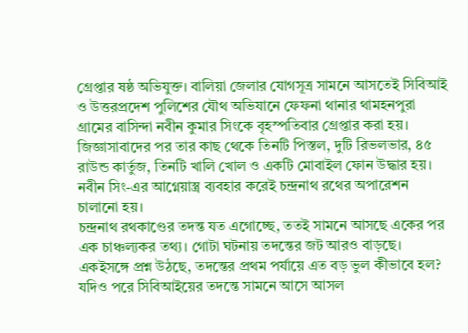গ্রেপ্তার ষষ্ঠ অভিযুক্ত। বালিয়া জেলার যোগসূত্র সামনে আসতেই সিবিআই ও উত্তরপ্রদেশ পুলিশের যৌথ অভিযানে ফেফনা থানার থামহনপুরা গ্রামের বাসিন্দা নবীন কুমার সিংকে বৃহস্পতিবার গ্রেপ্তার করা হয়। জিজ্ঞাসাবাদের পর তার কাছ থেকে তিনটি পিস্তল, দুটি রিভলভার, ৪৫ রাউন্ড কার্তুজ, তিনটি খালি খোল ও একটি মোবাইল ফোন উদ্ধার হয়। নবীন সিং-এর আগ্নেয়াস্ত্র ব্যবহার করেই চন্দ্রনাথ রথের অপারেশন চালানো হয়।
চন্দ্রনাথ রথকাণ্ডের তদন্ত যত এগোচ্ছে, ততই সামনে আসছে একের পর এক চাঞ্চল্যকর তথ্য। গোটা ঘটনায় তদন্তের জট আরও বাড়ছে। একইসঙ্গে প্রশ্ন উঠছে, তদন্তের প্রথম পর্যায়ে এত বড় ভুল কীভাবে হল? যদিও পরে সিবিআইয়ের তদন্তে সামনে আসে আসল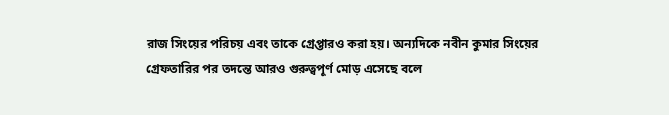রাজ সিংয়ের পরিচয় এবং তাকে গ্রেপ্তারও করা হয়। অন্যদিকে নবীন কুমার সিংয়ের গ্রেফতারির পর তদন্তে আরও গুরুত্বপূর্ণ মোড় এসেছে বলে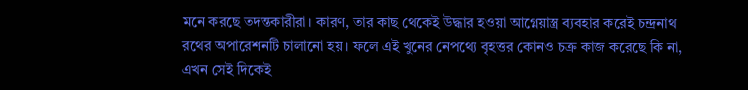মনে করছে তদন্তকারীরা। কারণ, তার কাছ থেকেই উদ্ধার হওয়া আগ্নেয়াস্ত্র ব্যবহার করেই চন্দ্রনাথ রথের অপারেশনটি চালানো হয়। ফলে এই খুনের নেপথ্যে বৃহত্তর কোনও চক্র কাজ করেছে কি না, এখন সেই দিকেই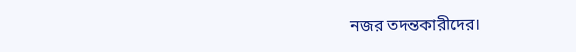নজর তদন্তকারীদের।